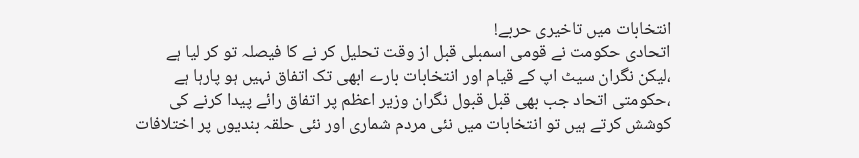انتخابات میں تاخیری حربے!
اتحادی حکومت نے قومی اسمبلی قبل از وقت تحلیل کر نے کا فیصلہ تو کر لیا ہے ،لیکن نگران سیٹ اپ کے قیام اور انتخابات بارے ابھی تک اتفاق نہیں ہو پارہا ہے ،حکومتی اتحاد جب بھی قبل قبول نگران وزیر اعظم پر اتفاق رائے پیدا کرنے کی کوشش کرتے ہیں تو انتخابات میں نئی مردم شماری اور نئی حلقہ بندیوں پر اختلافات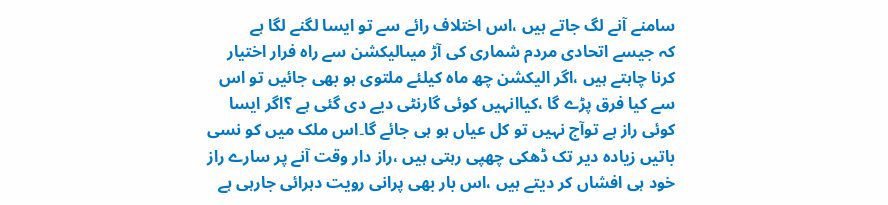سامنے آنے لگ جاتے ہیں ،اس اختلاف رائے سے تو ایسا لگنے لگا ہے
کہ جیسے اتحادی مردم شماری کی آڑ میںالیکشن سے راہ فرار اختیار کرنا چاہتے ہیں ،اگر الیکشن چھ ماہ کیلئے ملتوی ہو بھی جائیں تو اس سے کیا فرق پڑے گا ،کیاانہیں کوئی گارنٹی دیے دی گئی ہے ؟اگر ایسا کوئی راز ہے توآج نہیں تو کل عیاں ہو ہی جائے گا۔اس ملک میں کو نسی باتیں زیادہ دیر تک ڈھکی چھپی رہتی ہیں ،راز دار وقت آنے پر سارے راز خود ہی افشاں کر دیتے ہیں ،اس بار بھی پرانی رویت دہرائی جارہی ہے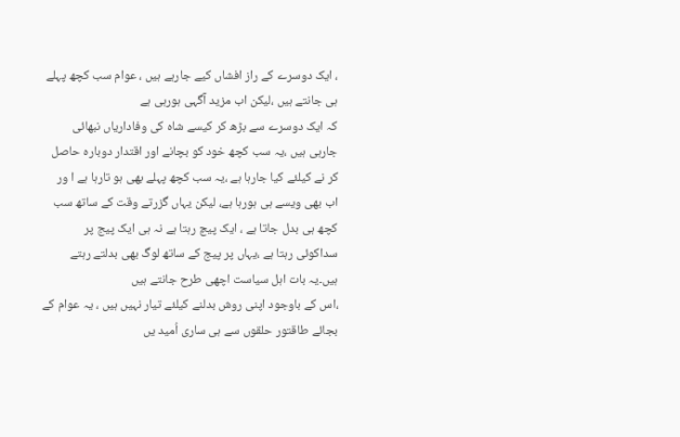، ایک دوسرے کے راز افشاں کیے جارہے ہیں ، عوام سب کچھ پہلے ہی جانتے ہیں ،لیکن اب مزید آگہی ہورہی ہے
کہ ایک دوسرے سے بڑھ کر کیسے شاہ کی وفاداریاں نبھائی جارہی ہیں ،یہ سب کچھ خود کو بچانے اور اقتدار دوبارہ حاصل کر نے کیلئے کیا جارہا ہے ،یہ سب کچھ پہلے بھی ہو تارہا ہے ا ور اب بھی ویسے ہی ہورہا ہے، لیکن یہاں گزرتے وقت کے ساتھ سب کچھ ہی بدل جاتا ہے ، ایک پیچ رہتا ہے نہ ہی ایک پیج پر سداکوئی رہتا ہے ،یہاں پر پیج کے ساتھ لوگ بھی بدلتے رہتے ہیں۔یہ بات اہل سیاست اچھی طرح جانتے ہیں
،اس کے باوجود اپنی روش بدلنے کیلئے تیار نہیں ہیں ، یہ عوام کے بجائے طاقتور حلقوں سے ہی ساری اُمید یں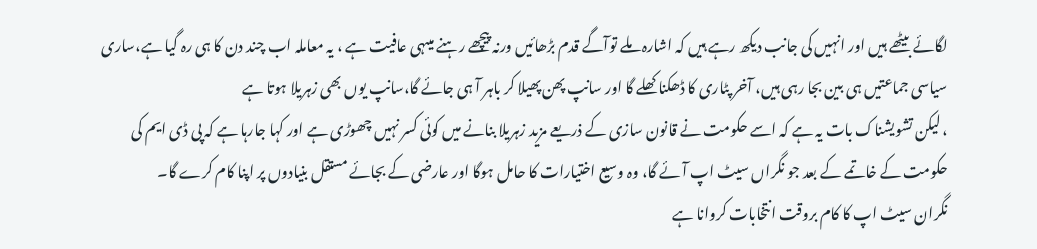لگائے بیٹھے ہیں اور انہیں کی جانب دیکھ رہے ہیں کہ اشارہ ملے توآگے قدم بڑھائیں ورنہ پیچھے رہنے میںہی عافیت ہے ، یہ معاملہ اب چند دن کا ہی رہ گیا ہے،ساری سیاسی جماعتیں ہی بین بجا رہی ہیں، آخر پٹاری کا ڈھکنا کھلے گا اور سانپ پھن پھیلا کر باہر آ ہی جائے گا،سانپ یوں بھی زہریلا ہوتا ہے
، لیکن تشویشناک بات یہ ہے کہ اسے حکومت نے قانون سازی کے ذریعے مزید زہریلا بنانے میں کوئی کسر نہیں چھوڑی ہے اور کہا جارہا ہے کہ پی ڈی ایم کی حکومت کے خاتمے کے بعد جو نگراں سیٹ اپ آئے گا، وہ وسیع اختیارات کا حامل ہوگا اور عارضی کے بجائے مستقل بنیادوں پر اپنا کام کرے گا۔
نگران سیٹ اپ کا کام بروقت انتخابات کروانا ہے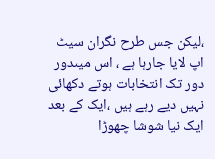،لیکن جس طرح نگران سیٹ اپ لایا جارہا ہے ، اس میںدور دور تک انتخابات ہوتے دکھائی نہیں دیے رہے ہیں ،ایک کے بعد ایک نیا شوشا چھوڑا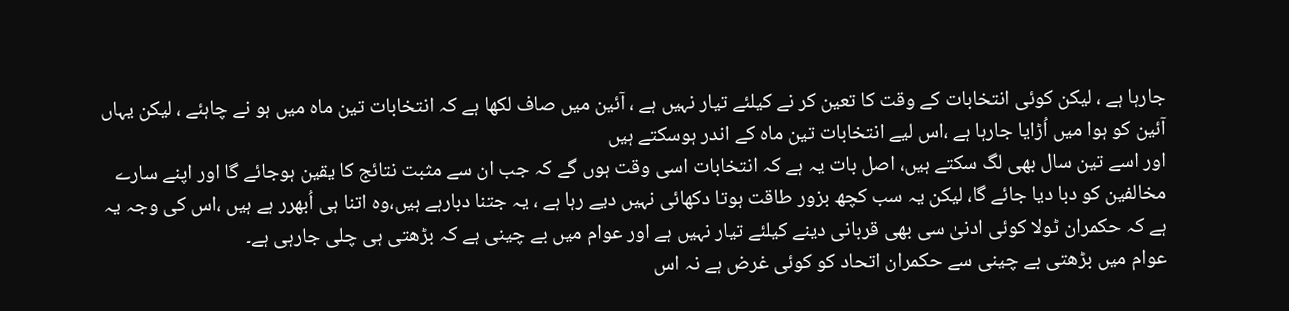جارہا ہے ، لیکن کوئی انتخابات کے وقت کا تعین کر نے کیلئے تیار نہیں ہے ، آئین میں صاف لکھا ہے کہ انتخابات تین ماہ میں ہو نے چاہئے ، لیکن یہاں آئین کو ہوا میں اُڑایا جارہا ہے ،اس لیے انتخابات تین ماہ کے اندر ہوسکتے ہیں
اور اسے تین سال بھی لگ سکتے ہیں، اصل بات یہ ہے کہ انتخابات اسی وقت ہوں گے کہ جب ان سے مثبت نتائج کا یقین ہوجائے گا اور اپنے سارے مخالفین کو دبا دیا جائے گا، لیکن یہ سب کچھ بزور طاقت ہوتا دکھائی نہیں دیے رہا ہے ، یہ جتنا دبارہے ہیں،وہ اتنا ہی اُبھرر ہے ہیں ،اس کی وجہ یہ ہے کہ حکمران ٹولا کوئی ادنیٰ سی بھی قربانی دینے کیلئے تیار نہیں ہے اور عوام میں بے چینی ہے کہ بڑھتی ہی چلی جارہی ہے۔
عوام میں بڑھتی بے چینی سے حکمران اتحاد کو کوئی غرض ہے نہ اس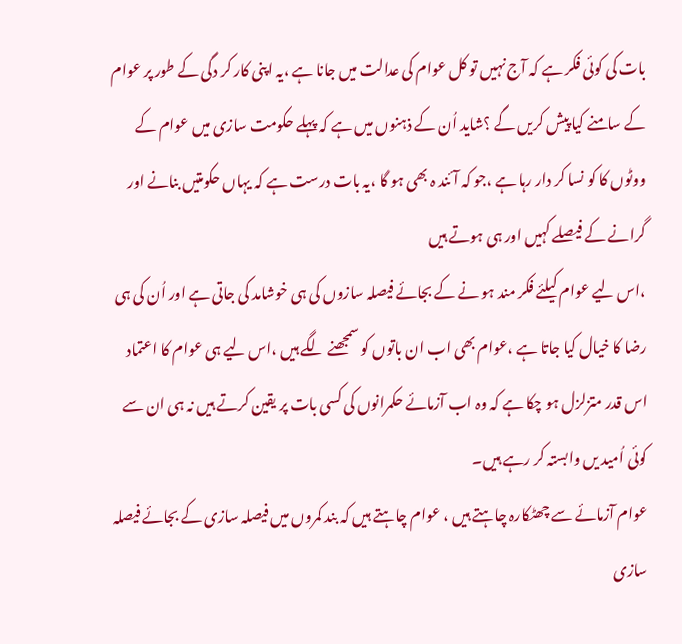بات کی کوئی فکر ہے کہ آج نہیں تو کل عوام کی عدالت میں جانا ہے ،یہ اپنی کار کر دگی کے طور پر عوام کے سامنے کیا پیش کریں گے ؟شاید اُن کے ذہنوں میں ہے کہ پہلے حکومت سازی میں عوام کے ووٹوں کا کو نسا کر دار رہا ہے ،جو کہ آئند ہ بھی ہو گا ،یہ بات درست ہے کہ یہاں حکومتیں بنانے اور گرانے کے فیصلے کہیں اور ہی ہوتے ہیں
،اس لیے عوام کیلئے فکر مند ہو نے کے بجائے فیصلہ سازوں کی ہی خوشامد کی جاتی ہے اور اُن کی ہی رضا کا خیال کیا جاتا ہے ،عوام بھی اب ان باتوں کو سمجھنے لگے ہیں ،اس لیے ہی عوام کا اعتماد اس قدر متزلزل ہو چکا ہے کہ وہ اب آزمائے حکمرانوں کی کسی بات پر یقین کرتے ہیں نہ ہی ان سے کوئی اُمید یں وابستہ کر رہے ہیں۔
عوام آزمائے سے چھٹکارہ چاہتے ہیں ، عوام چاہتے ہیں کہ بند کمروں میں فیصلہ سازی کے بجائے فیصلہ سازی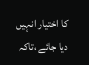کا اختیار انہیں دیا جائے ،تاکہ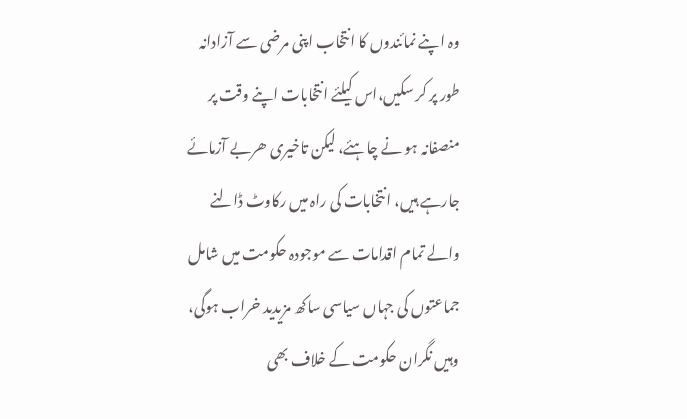وہ اپنے نمائندوں کا انتخاب اپنی مرضی سے آزادانہ طور پر کر سکیں،اس کیلئے انتخابات اپنے وقت پر منصفانہ ہو نے چاہئے، لیکن تاخیری ھربے آزمائے جارہے ہیں، انتخابات کی راہ میں رکاوٹ ڈالنے والے تمام اقدامات سے موجودہ حکومت میں شامل جماعتوں کی جہاں سیاسی ساکھ مزیدید خراب ہوگی،
وہیں نگران حکومت کے خلاف بھی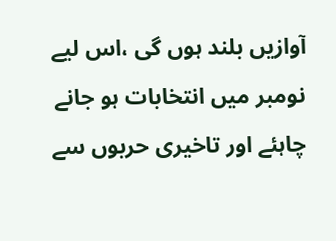آوازیں بلند ہوں گی ،اس لیے نومبر میں انتخابات ہو جانے چاہئے اور تاخیری حربوں سے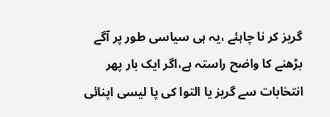گریز کر نا چاہئے ،یہ ہی سیاسی طور پر آگے بڑھنے کا واضح راستہ ہے،اگر ایک بار پھر انتخابات سے گریز یا التوا کی پا لیسی اپنائی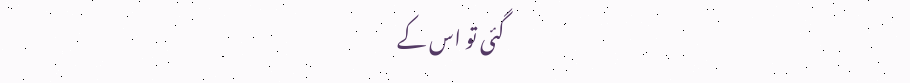گئی تو اس کے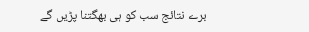برے نتائج سب کو ہی بھگتنا پڑیں گے